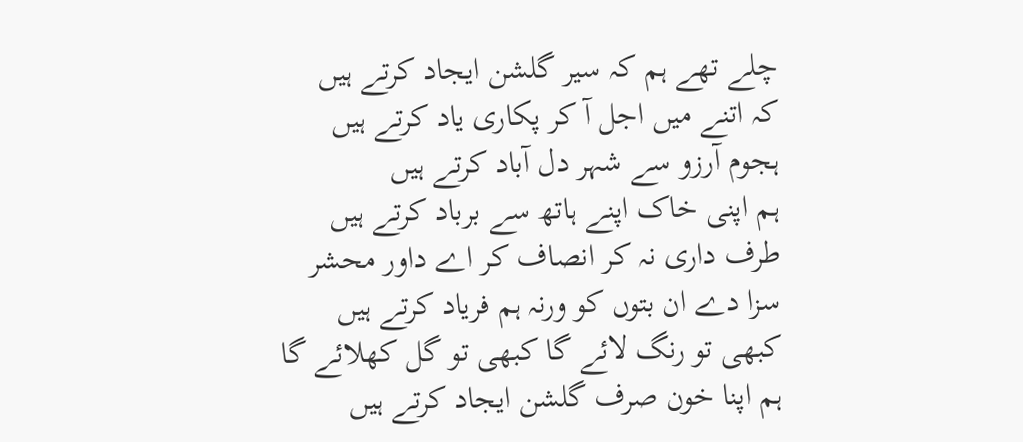چلے تھے ہم کہ سیر گلشن ایجاد کرتے ہیں
کہ اتنے میں اجل آ کر پکاری یاد کرتے ہیں
ہجوم آرزو سے شہر دل آباد کرتے ہیں
ہم اپنی خاک اپنے ہاتھ سے برباد کرتے ہیں
طرف داری نہ کر انصاف کر اے داور محشر
سزا دے ان بتوں کو ورنہ ہم فریاد کرتے ہیں
کبھی تو رنگ لائے گا کبھی تو گل کھلائے گا
ہم اپنا خون صرف گلشن ایجاد کرتے ہیں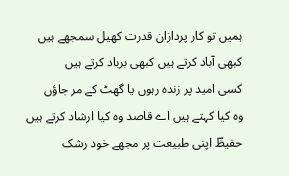ہمیں تو کار پردازان قدرت کھیل سمجھے ہیں
کبھی آباد کرتے ہیں کبھی برباد کرتے ہیں
کسی امید پر زندہ رہوں یا گھٹ کے مر جاؤں
وہ کیا کہتے ہیں اے قاصد وہ کیا ارشاد کرتے ہیں
حفیظؔ اپنی طبیعت پر مجھے خود رشک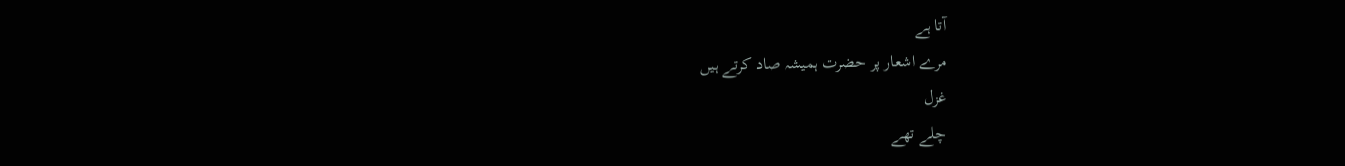آتا ہے
مرے اشعار پر حضرت ہمیشہ صاد کرتے ہیں
غزل
چلے تھے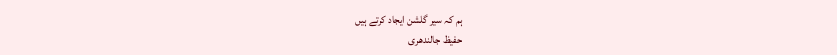ہم کہ سیر گلشن ایجاد کرتے ہیں
حفیظ جالندھری